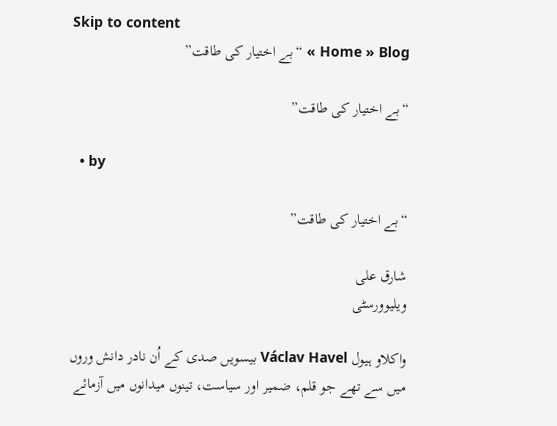Skip to content
Home » Blog » “بے اختیار کی طاقت”

“بے اختیار کی طاقت”

  • by

“بے اختیار کی طاقت”

شارق علی
ویلیوورسٹی

واکلاو ہیول Václav Havel بیسویں صدی کے اُن نادر دانش وروں میں سے تھے جو قلم، ضمیر اور سیاست، تینوں میدانوں میں آزمائے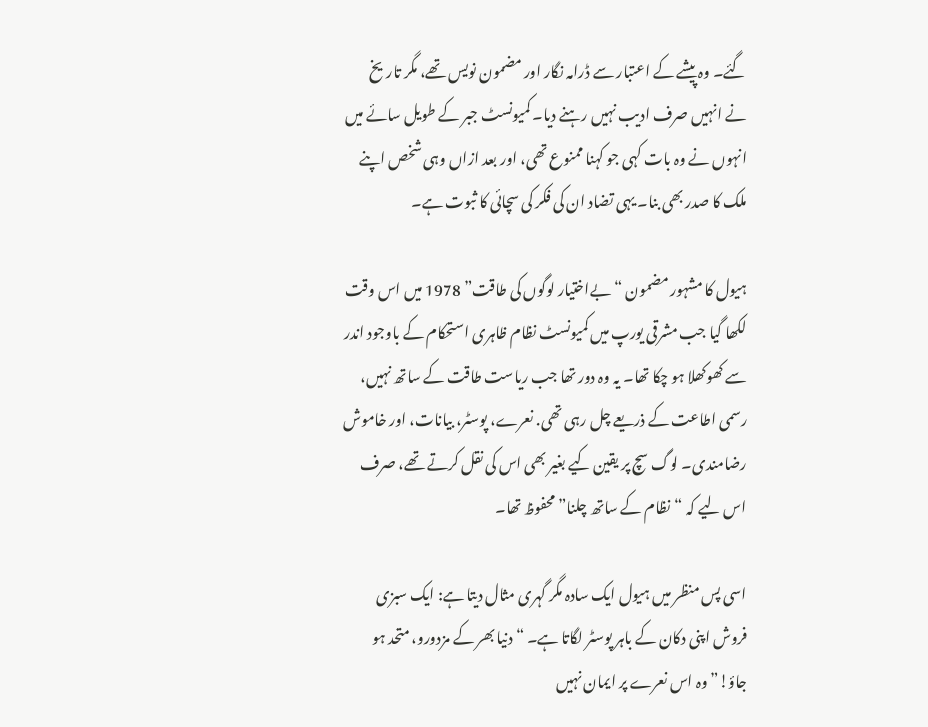گئے۔ وہ پیشے کے اعتبار سے ڈرامہ نگار اور مضمون نویس تھے، مگر تاریخ نے انہیں صرف ادیب نہیں رہنے دیا۔ کمیونسٹ جبر کے طویل سائے میں انہوں نے وہ بات کہی جو کہنا ممنوع تھی، اور بعد ازاں وہی شخص اپنے ملک کا صدر بھی بنا۔ یہی تضاد ان کی فکر کی سچائی کا ثبوت ہے۔

ہیول کا مشہور مضمون “بےاختیار لوگوں کی طاقت” 1978 میں اس وقت لکھا گیا جب مشرقی یورپ میں کمیونسٹ نظام ظاہری استحکام کے باوجود اندر سے کھوکھلا ہو چکا تھا۔ یہ وہ دور تھا جب ریاست طاقت کے ساتھ نہیں، رسمی اطاعت کے ذریعے چل رہی تھی. نعرے، پوسٹر، بیانات، اور خاموش رضامندی۔ لوگ سچ پر یقین کیے بغیر بھی اس کی نقل کرتے تھے، صرف اس لیے کہ “نظام کے ساتھ چلنا” محفوظ تھا۔

اسی پس منظر میں ہیول ایک سادہ مگر گہری مثال دیتا ہے: ایک سبزی فروش اپنی دکان کے باہر پوسٹر لگاتا ہے۔ “دنیا بھر کے مزدورو، متحد ہو جاؤ!” وہ اس نعرے پر ایمان نہیں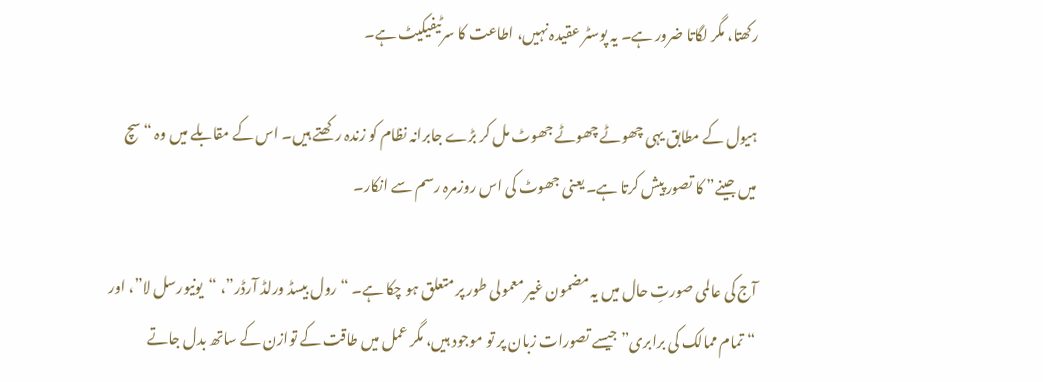رکھتا، مگر لگاتا ضرور ہے۔ یہ پوسٹر عقیدہ نہیں، اطاعت کا سرٹیفیکیٹ ہے۔

ہیول کے مطابق یہی چھوٹے چھوٹے جھوٹ مل کر بڑے جابرانہ نظام کو زندہ رکھتے ہیں۔ اس کے مقابلے میں وہ “سچ میں جینے” کا تصور پیش کرتا ہے۔ یعنی جھوٹ کی اس روزمرہ رسم سے انکار۔

آج کی عالمی صورتِ حال میں یہ مضمون غیر معمولی طور پر متعلق ہو چکا ہے۔ “رول بیسڈ ورلڈ آرڈر”، “یونیورسل لا”، اور “تمام ممالک کی برابری” جیسے تصورات زبان پر تو موجود ہیں، مگر عمل میں طاقت کے توازن کے ساتھ بدل جاتے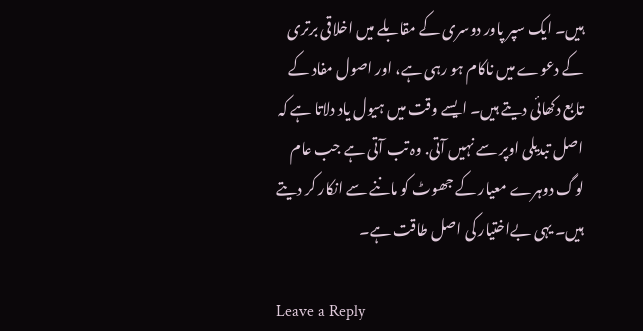ہیں۔ ایک سپر پاور دوسری کے مقابلے میں اخلاقی برتری کے دعوے میں ناکام ہو رہی ہے، اور اصول مفاد کے تابع دکھائی دیتے ہیں۔ ایسے وقت میں ہیول یاد دلاتا ہے کہ اصل تبدیلی اوپر سے نہیں آتی. وہ تب آتی ہے جب عام لوگ دوہرے معیار کے جھوٹ کو ماننے سے انکار کر دیتے ہیں۔ یہی بےاختیار کی اصل طاقت ہے۔

Leave a Reply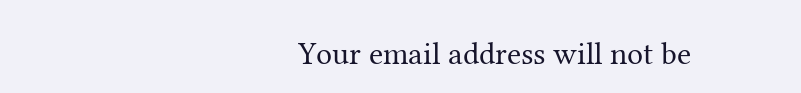Your email address will not be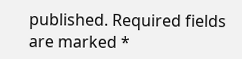published. Required fields are marked *